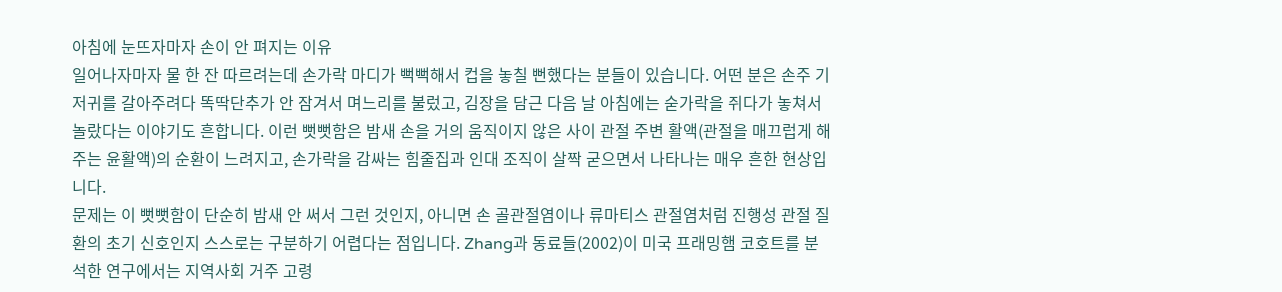아침에 눈뜨자마자 손이 안 펴지는 이유
일어나자마자 물 한 잔 따르려는데 손가락 마디가 뻑뻑해서 컵을 놓칠 뻔했다는 분들이 있습니다. 어떤 분은 손주 기저귀를 갈아주려다 똑딱단추가 안 잠겨서 며느리를 불렀고, 김장을 담근 다음 날 아침에는 숟가락을 쥐다가 놓쳐서 놀랐다는 이야기도 흔합니다. 이런 뻣뻣함은 밤새 손을 거의 움직이지 않은 사이 관절 주변 활액(관절을 매끄럽게 해주는 윤활액)의 순환이 느려지고, 손가락을 감싸는 힘줄집과 인대 조직이 살짝 굳으면서 나타나는 매우 흔한 현상입니다.
문제는 이 뻣뻣함이 단순히 밤새 안 써서 그런 것인지, 아니면 손 골관절염이나 류마티스 관절염처럼 진행성 관절 질환의 초기 신호인지 스스로는 구분하기 어렵다는 점입니다. Zhang과 동료들(2002)이 미국 프래밍햄 코호트를 분석한 연구에서는 지역사회 거주 고령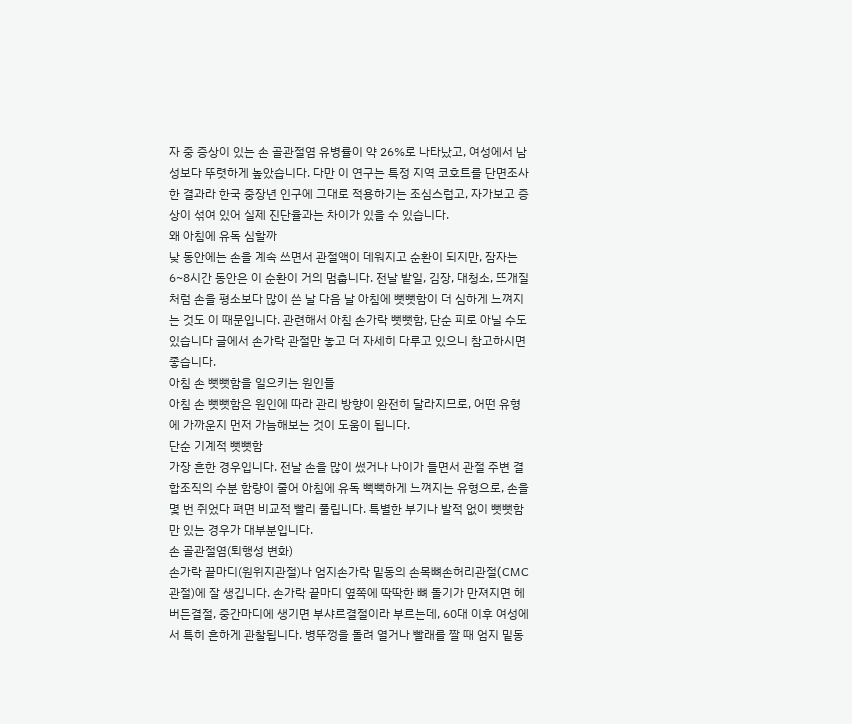자 중 증상이 있는 손 골관절염 유병률이 약 26%로 나타났고, 여성에서 남성보다 뚜렷하게 높았습니다. 다만 이 연구는 특정 지역 코호트를 단면조사한 결과라 한국 중장년 인구에 그대로 적용하기는 조심스럽고, 자가보고 증상이 섞여 있어 실제 진단율과는 차이가 있을 수 있습니다.
왜 아침에 유독 심할까
낮 동안에는 손을 계속 쓰면서 관절액이 데워지고 순환이 되지만, 잠자는 6~8시간 동안은 이 순환이 거의 멈춥니다. 전날 밭일, 김장, 대청소, 뜨개질처럼 손을 평소보다 많이 쓴 날 다음 날 아침에 뻣뻣함이 더 심하게 느껴지는 것도 이 때문입니다. 관련해서 아침 손가락 뻣뻣함, 단순 피로 아닐 수도 있습니다 글에서 손가락 관절만 놓고 더 자세히 다루고 있으니 참고하시면 좋습니다.
아침 손 뻣뻣함을 일으키는 원인들
아침 손 뻣뻣함은 원인에 따라 관리 방향이 완전히 달라지므로, 어떤 유형에 가까운지 먼저 가늠해보는 것이 도움이 됩니다.
단순 기계적 뻣뻣함
가장 흔한 경우입니다. 전날 손을 많이 썼거나 나이가 들면서 관절 주변 결합조직의 수분 함량이 줄어 아침에 유독 뻑뻑하게 느껴지는 유형으로, 손을 몇 번 쥐었다 펴면 비교적 빨리 풀립니다. 특별한 부기나 발적 없이 뻣뻣함만 있는 경우가 대부분입니다.
손 골관절염(퇴행성 변화)
손가락 끝마디(원위지관절)나 엄지손가락 밑동의 손목뼈손허리관절(CMC관절)에 잘 생깁니다. 손가락 끝마디 옆쪽에 딱딱한 뼈 돌기가 만져지면 헤버든결절, 중간마디에 생기면 부샤르결절이라 부르는데, 60대 이후 여성에서 특히 흔하게 관찰됩니다. 병뚜껑을 돌려 열거나 빨래를 짤 때 엄지 밑동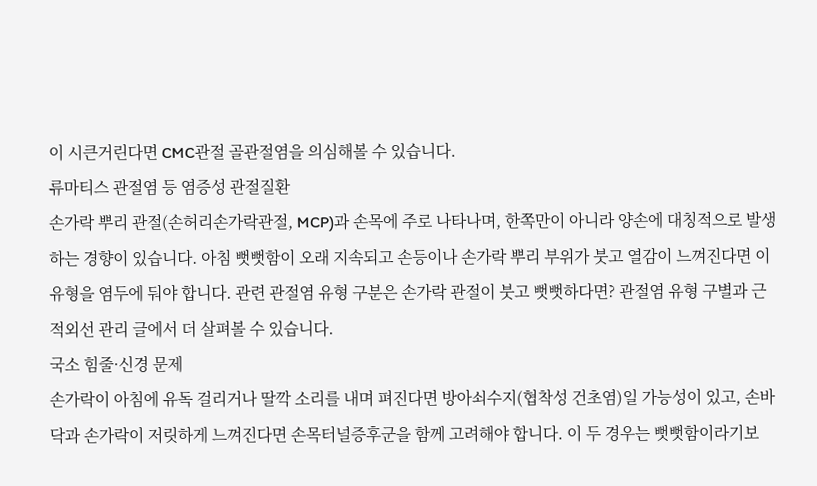이 시큰거린다면 CMC관절 골관절염을 의심해볼 수 있습니다.
류마티스 관절염 등 염증성 관절질환
손가락 뿌리 관절(손허리손가락관절, MCP)과 손목에 주로 나타나며, 한쪽만이 아니라 양손에 대칭적으로 발생하는 경향이 있습니다. 아침 뻣뻣함이 오래 지속되고 손등이나 손가락 뿌리 부위가 붓고 열감이 느껴진다면 이 유형을 염두에 둬야 합니다. 관련 관절염 유형 구분은 손가락 관절이 붓고 뻣뻣하다면? 관절염 유형 구별과 근적외선 관리 글에서 더 살펴볼 수 있습니다.
국소 힘줄·신경 문제
손가락이 아침에 유독 걸리거나 딸깍 소리를 내며 펴진다면 방아쇠수지(협착성 건초염)일 가능성이 있고, 손바닥과 손가락이 저릿하게 느껴진다면 손목터널증후군을 함께 고려해야 합니다. 이 두 경우는 뻣뻣함이라기보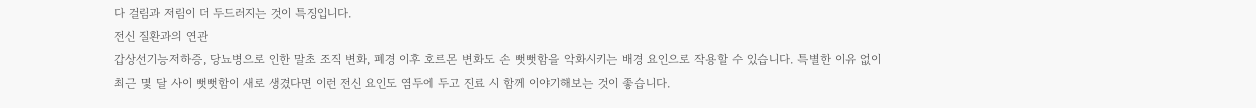다 걸림과 저림이 더 두드러지는 것이 특징입니다.
전신 질환과의 연관
갑상선기능저하증, 당뇨병으로 인한 말초 조직 변화, 폐경 이후 호르몬 변화도 손 뻣뻣함을 악화시키는 배경 요인으로 작용할 수 있습니다. 특별한 이유 없이 최근 몇 달 사이 뻣뻣함이 새로 생겼다면 이런 전신 요인도 염두에 두고 진료 시 함께 이야기해보는 것이 좋습니다.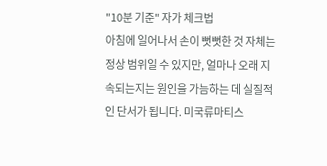"10분 기준" 자가 체크법
아침에 일어나서 손이 뻣뻣한 것 자체는 정상 범위일 수 있지만, 얼마나 오래 지속되는지는 원인을 가늠하는 데 실질적인 단서가 됩니다. 미국류마티스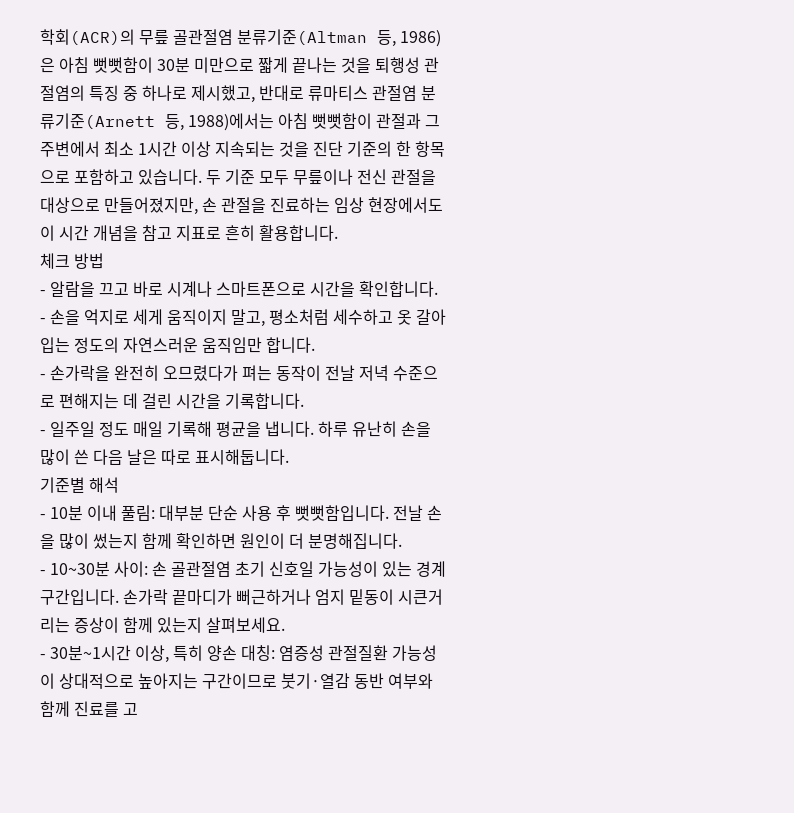학회(ACR)의 무릎 골관절염 분류기준(Altman 등, 1986)은 아침 뻣뻣함이 30분 미만으로 짧게 끝나는 것을 퇴행성 관절염의 특징 중 하나로 제시했고, 반대로 류마티스 관절염 분류기준(Arnett 등, 1988)에서는 아침 뻣뻣함이 관절과 그 주변에서 최소 1시간 이상 지속되는 것을 진단 기준의 한 항목으로 포함하고 있습니다. 두 기준 모두 무릎이나 전신 관절을 대상으로 만들어졌지만, 손 관절을 진료하는 임상 현장에서도 이 시간 개념을 참고 지표로 흔히 활용합니다.
체크 방법
- 알람을 끄고 바로 시계나 스마트폰으로 시간을 확인합니다.
- 손을 억지로 세게 움직이지 말고, 평소처럼 세수하고 옷 갈아입는 정도의 자연스러운 움직임만 합니다.
- 손가락을 완전히 오므렸다가 펴는 동작이 전날 저녁 수준으로 편해지는 데 걸린 시간을 기록합니다.
- 일주일 정도 매일 기록해 평균을 냅니다. 하루 유난히 손을 많이 쓴 다음 날은 따로 표시해둡니다.
기준별 해석
- 10분 이내 풀림: 대부분 단순 사용 후 뻣뻣함입니다. 전날 손을 많이 썼는지 함께 확인하면 원인이 더 분명해집니다.
- 10~30분 사이: 손 골관절염 초기 신호일 가능성이 있는 경계 구간입니다. 손가락 끝마디가 뻐근하거나 엄지 밑동이 시큰거리는 증상이 함께 있는지 살펴보세요.
- 30분~1시간 이상, 특히 양손 대칭: 염증성 관절질환 가능성이 상대적으로 높아지는 구간이므로 붓기·열감 동반 여부와 함께 진료를 고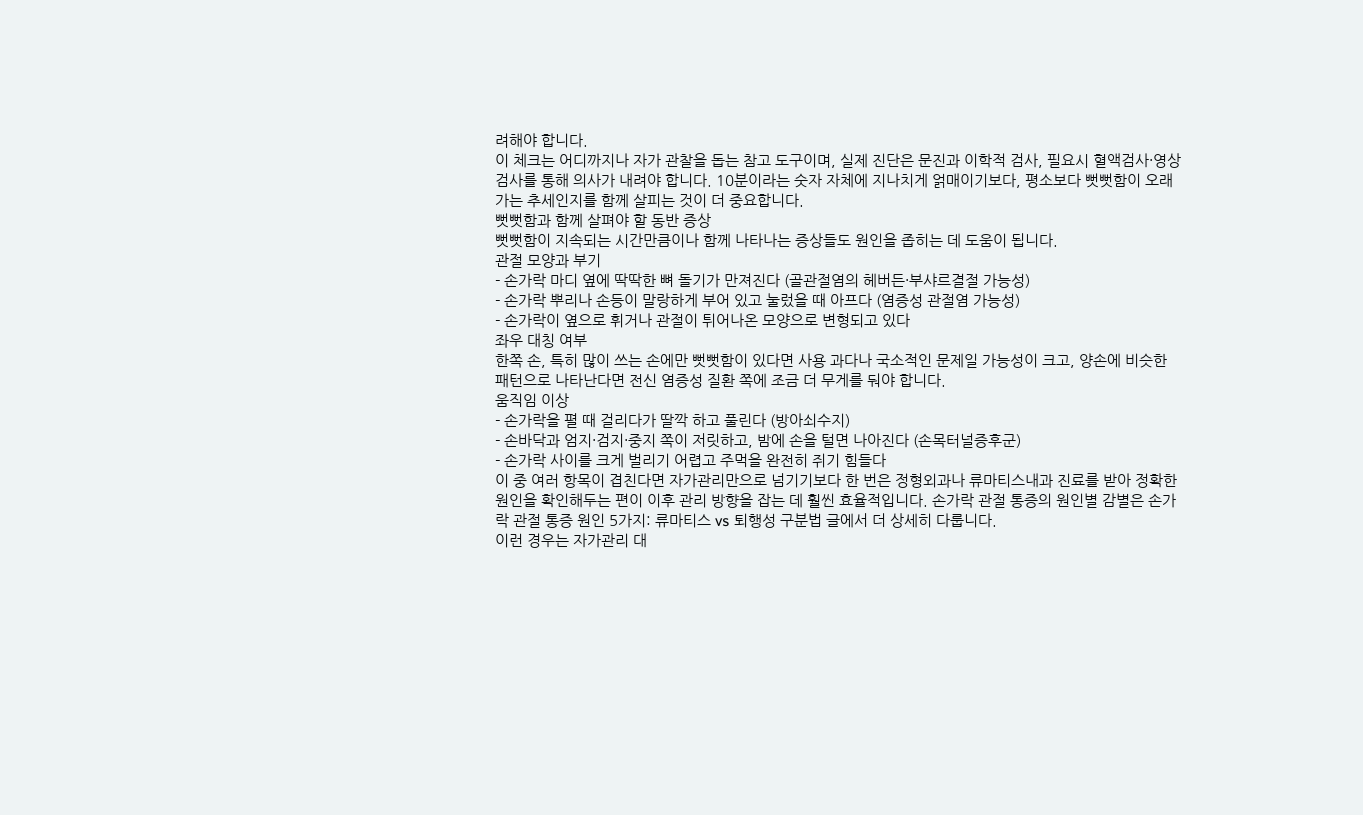려해야 합니다.
이 체크는 어디까지나 자가 관찰을 돕는 참고 도구이며, 실제 진단은 문진과 이학적 검사, 필요시 혈액검사·영상검사를 통해 의사가 내려야 합니다. 10분이라는 숫자 자체에 지나치게 얽매이기보다, 평소보다 뻣뻣함이 오래가는 추세인지를 함께 살피는 것이 더 중요합니다.
뻣뻣함과 함께 살펴야 할 동반 증상
뻣뻣함이 지속되는 시간만큼이나 함께 나타나는 증상들도 원인을 좁히는 데 도움이 됩니다.
관절 모양과 부기
- 손가락 마디 옆에 딱딱한 뼈 돌기가 만져진다 (골관절염의 헤버든·부샤르결절 가능성)
- 손가락 뿌리나 손등이 말랑하게 부어 있고 눌렀을 때 아프다 (염증성 관절염 가능성)
- 손가락이 옆으로 휘거나 관절이 튀어나온 모양으로 변형되고 있다
좌우 대칭 여부
한쪽 손, 특히 많이 쓰는 손에만 뻣뻣함이 있다면 사용 과다나 국소적인 문제일 가능성이 크고, 양손에 비슷한 패턴으로 나타난다면 전신 염증성 질환 쪽에 조금 더 무게를 둬야 합니다.
움직임 이상
- 손가락을 펼 때 걸리다가 딸깍 하고 풀린다 (방아쇠수지)
- 손바닥과 엄지·검지·중지 쪽이 저릿하고, 밤에 손을 털면 나아진다 (손목터널증후군)
- 손가락 사이를 크게 벌리기 어렵고 주먹을 완전히 쥐기 힘들다
이 중 여러 항목이 겹친다면 자가관리만으로 넘기기보다 한 번은 정형외과나 류마티스내과 진료를 받아 정확한 원인을 확인해두는 편이 이후 관리 방향을 잡는 데 훨씬 효율적입니다. 손가락 관절 통증의 원인별 감별은 손가락 관절 통증 원인 5가지: 류마티스 vs 퇴행성 구분법 글에서 더 상세히 다룹니다.
이런 경우는 자가관리 대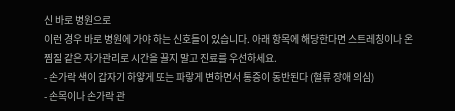신 바로 병원으로
이런 경우 바로 병원에 가야 하는 신호들이 있습니다. 아래 항목에 해당한다면 스트레칭이나 온찜질 같은 자가관리로 시간을 끌지 말고 진료를 우선하세요.
- 손가락 색이 갑자기 하얗게 또는 파랗게 변하면서 통증이 동반된다 (혈류 장애 의심)
- 손목이나 손가락 관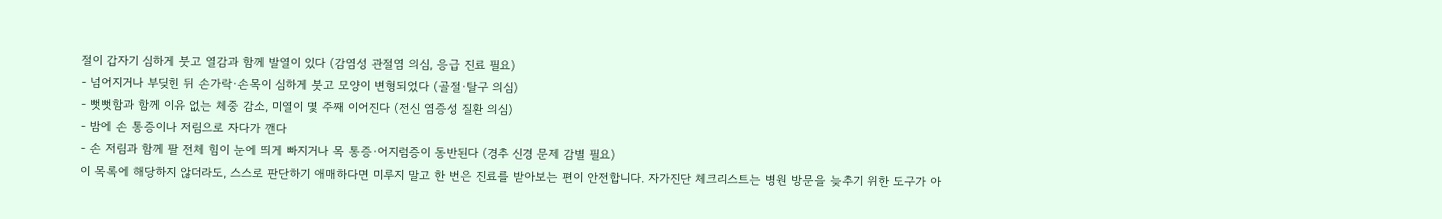절이 갑자기 심하게 붓고 열감과 함께 발열이 있다 (감염성 관절염 의심, 응급 진료 필요)
- 넘어지거나 부딪힌 뒤 손가락·손목이 심하게 붓고 모양이 변형되었다 (골절·탈구 의심)
- 뻣뻣함과 함께 이유 없는 체중 감소, 미열이 몇 주째 이어진다 (전신 염증성 질환 의심)
- 밤에 손 통증이나 저림으로 자다가 깬다
- 손 저림과 함께 팔 전체 힘이 눈에 띄게 빠지거나 목 통증·어지럼증이 동반된다 (경추 신경 문제 감별 필요)
이 목록에 해당하지 않더라도, 스스로 판단하기 애매하다면 미루지 말고 한 번은 진료를 받아보는 편이 안전합니다. 자가진단 체크리스트는 병원 방문을 늦추기 위한 도구가 아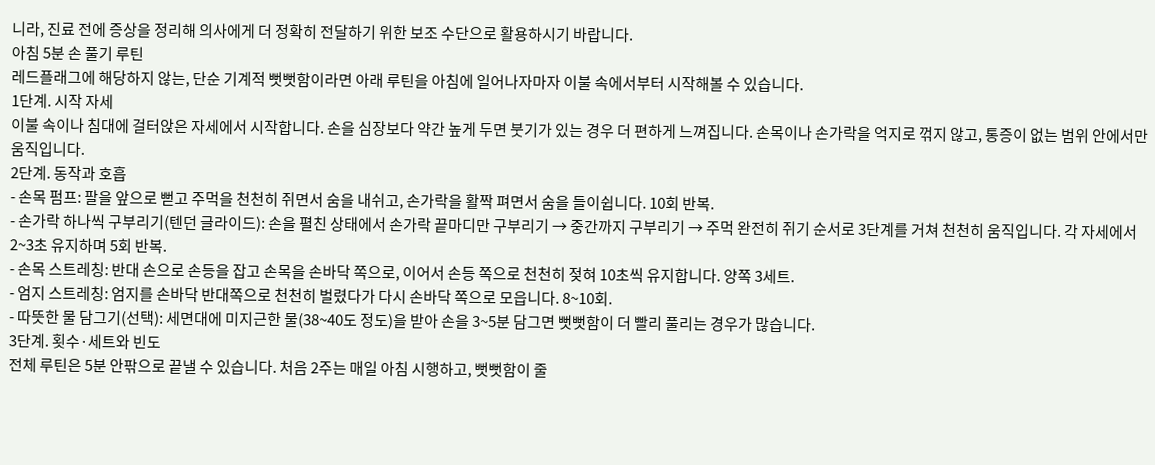니라, 진료 전에 증상을 정리해 의사에게 더 정확히 전달하기 위한 보조 수단으로 활용하시기 바랍니다.
아침 5분 손 풀기 루틴
레드플래그에 해당하지 않는, 단순 기계적 뻣뻣함이라면 아래 루틴을 아침에 일어나자마자 이불 속에서부터 시작해볼 수 있습니다.
1단계. 시작 자세
이불 속이나 침대에 걸터앉은 자세에서 시작합니다. 손을 심장보다 약간 높게 두면 붓기가 있는 경우 더 편하게 느껴집니다. 손목이나 손가락을 억지로 꺾지 않고, 통증이 없는 범위 안에서만 움직입니다.
2단계. 동작과 호흡
- 손목 펌프: 팔을 앞으로 뻗고 주먹을 천천히 쥐면서 숨을 내쉬고, 손가락을 활짝 펴면서 숨을 들이쉽니다. 10회 반복.
- 손가락 하나씩 구부리기(텐던 글라이드): 손을 펼친 상태에서 손가락 끝마디만 구부리기 → 중간까지 구부리기 → 주먹 완전히 쥐기 순서로 3단계를 거쳐 천천히 움직입니다. 각 자세에서 2~3초 유지하며 5회 반복.
- 손목 스트레칭: 반대 손으로 손등을 잡고 손목을 손바닥 쪽으로, 이어서 손등 쪽으로 천천히 젖혀 10초씩 유지합니다. 양쪽 3세트.
- 엄지 스트레칭: 엄지를 손바닥 반대쪽으로 천천히 벌렸다가 다시 손바닥 쪽으로 모읍니다. 8~10회.
- 따뜻한 물 담그기(선택): 세면대에 미지근한 물(38~40도 정도)을 받아 손을 3~5분 담그면 뻣뻣함이 더 빨리 풀리는 경우가 많습니다.
3단계. 횟수·세트와 빈도
전체 루틴은 5분 안팎으로 끝낼 수 있습니다. 처음 2주는 매일 아침 시행하고, 뻣뻣함이 줄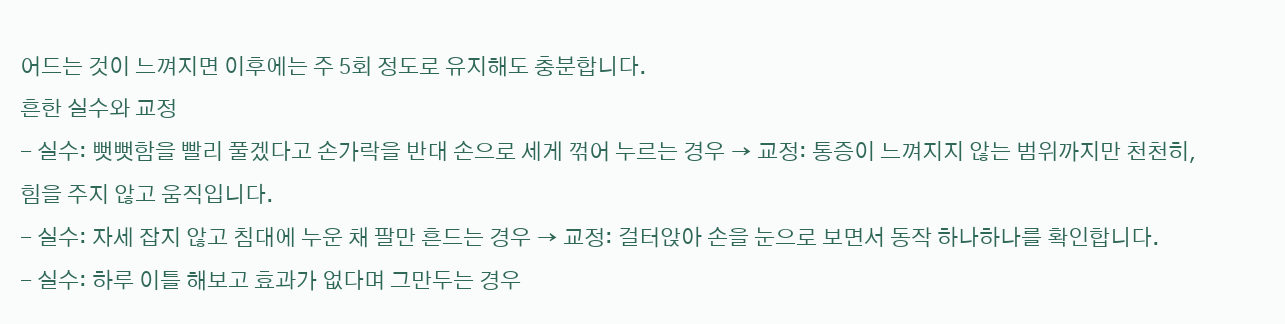어드는 것이 느껴지면 이후에는 주 5회 정도로 유지해도 충분합니다.
흔한 실수와 교정
- 실수: 뻣뻣함을 빨리 풀겠다고 손가락을 반대 손으로 세게 꺾어 누르는 경우 → 교정: 통증이 느껴지지 않는 범위까지만 천천히, 힘을 주지 않고 움직입니다.
- 실수: 자세 잡지 않고 침대에 누운 채 팔만 흔드는 경우 → 교정: 걸터앉아 손을 눈으로 보면서 동작 하나하나를 확인합니다.
- 실수: 하루 이틀 해보고 효과가 없다며 그만두는 경우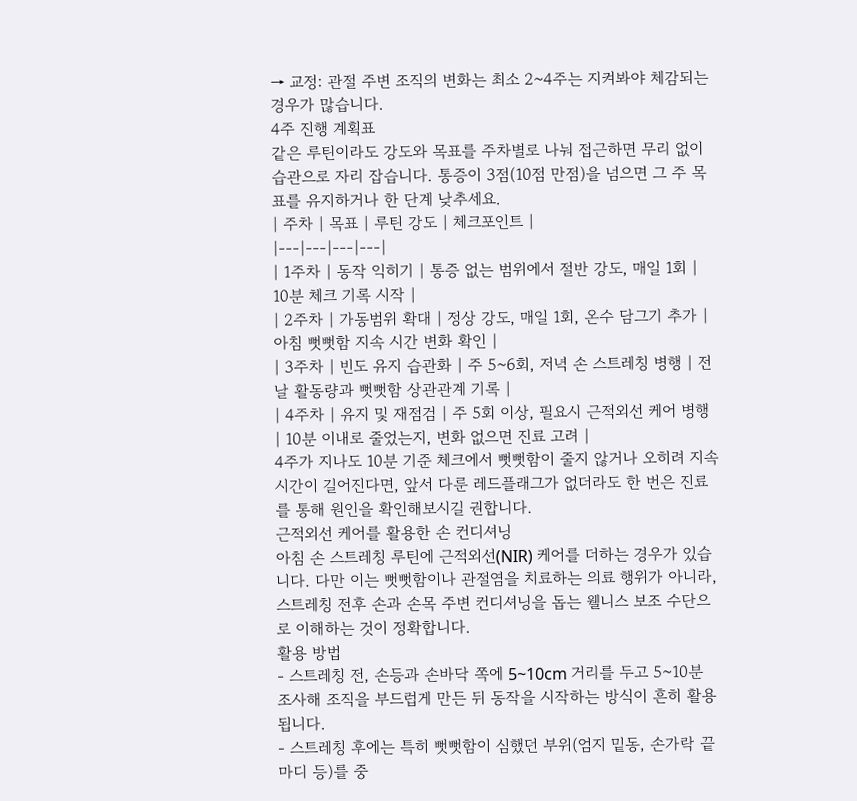→ 교정: 관절 주변 조직의 변화는 최소 2~4주는 지켜봐야 체감되는 경우가 많습니다.
4주 진행 계획표
같은 루틴이라도 강도와 목표를 주차별로 나눠 접근하면 무리 없이 습관으로 자리 잡습니다. 통증이 3점(10점 만점)을 넘으면 그 주 목표를 유지하거나 한 단계 낮추세요.
| 주차 | 목표 | 루틴 강도 | 체크포인트 |
|---|---|---|---|
| 1주차 | 동작 익히기 | 통증 없는 범위에서 절반 강도, 매일 1회 | 10분 체크 기록 시작 |
| 2주차 | 가동범위 확대 | 정상 강도, 매일 1회, 온수 담그기 추가 | 아침 뻣뻣함 지속 시간 변화 확인 |
| 3주차 | 빈도 유지 습관화 | 주 5~6회, 저녁 손 스트레칭 병행 | 전날 활동량과 뻣뻣함 상관관계 기록 |
| 4주차 | 유지 및 재점검 | 주 5회 이상, 필요시 근적외선 케어 병행 | 10분 이내로 줄었는지, 변화 없으면 진료 고려 |
4주가 지나도 10분 기준 체크에서 뻣뻣함이 줄지 않거나 오히려 지속 시간이 길어진다면, 앞서 다룬 레드플래그가 없더라도 한 번은 진료를 통해 원인을 확인해보시길 권합니다.
근적외선 케어를 활용한 손 컨디셔닝
아침 손 스트레칭 루틴에 근적외선(NIR) 케어를 더하는 경우가 있습니다. 다만 이는 뻣뻣함이나 관절염을 치료하는 의료 행위가 아니라, 스트레칭 전후 손과 손목 주변 컨디셔닝을 돕는 웰니스 보조 수단으로 이해하는 것이 정확합니다.
활용 방법
- 스트레칭 전, 손등과 손바닥 쪽에 5~10cm 거리를 두고 5~10분 조사해 조직을 부드럽게 만든 뒤 동작을 시작하는 방식이 흔히 활용됩니다.
- 스트레칭 후에는 특히 뻣뻣함이 심했던 부위(엄지 밑동, 손가락 끝마디 등)를 중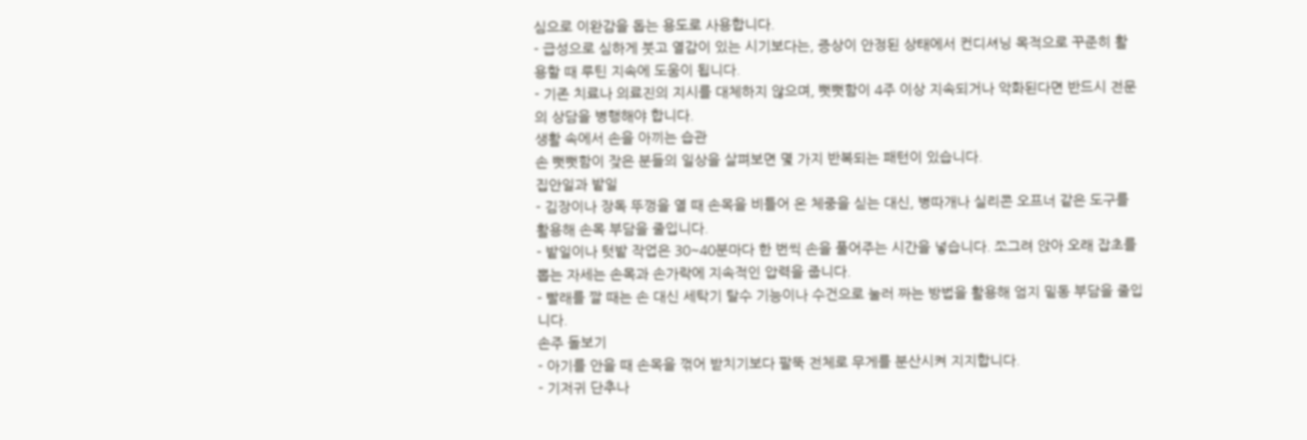심으로 이완감을 돕는 용도로 사용합니다.
- 급성으로 심하게 붓고 열감이 있는 시기보다는, 증상이 안정된 상태에서 컨디셔닝 목적으로 꾸준히 활용할 때 루틴 지속에 도움이 됩니다.
- 기존 치료나 의료진의 지시를 대체하지 않으며, 뻣뻣함이 4주 이상 지속되거나 악화된다면 반드시 전문의 상담을 병행해야 합니다.
생활 속에서 손을 아끼는 습관
손 뻣뻣함이 잦은 분들의 일상을 살펴보면 몇 가지 반복되는 패턴이 있습니다.
집안일과 밭일
- 김장이나 장독 뚜껑을 열 때 손목을 비틀어 온 체중을 싣는 대신, 병따개나 실리콘 오프너 같은 도구를 활용해 손목 부담을 줄입니다.
- 밭일이나 텃밭 작업은 30~40분마다 한 번씩 손을 풀어주는 시간을 넣습니다. 쪼그려 앉아 오래 잡초를 뽑는 자세는 손목과 손가락에 지속적인 압력을 줍니다.
- 빨래를 짤 때는 손 대신 세탁기 탈수 기능이나 수건으로 눌러 짜는 방법을 활용해 엄지 밑동 부담을 줄입니다.
손주 돌보기
- 아기를 안을 때 손목을 꺾어 받치기보다 팔뚝 전체로 무게를 분산시켜 지지합니다.
- 기저귀 단추나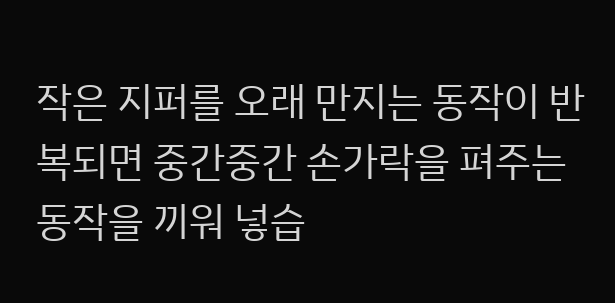작은 지퍼를 오래 만지는 동작이 반복되면 중간중간 손가락을 펴주는 동작을 끼워 넣습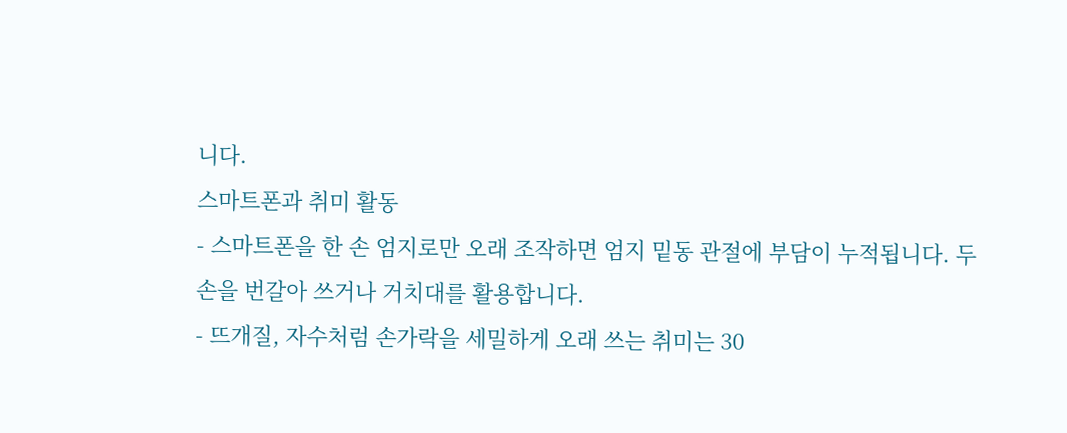니다.
스마트폰과 취미 활동
- 스마트폰을 한 손 엄지로만 오래 조작하면 엄지 밑동 관절에 부담이 누적됩니다. 두 손을 번갈아 쓰거나 거치대를 활용합니다.
- 뜨개질, 자수처럼 손가락을 세밀하게 오래 쓰는 취미는 30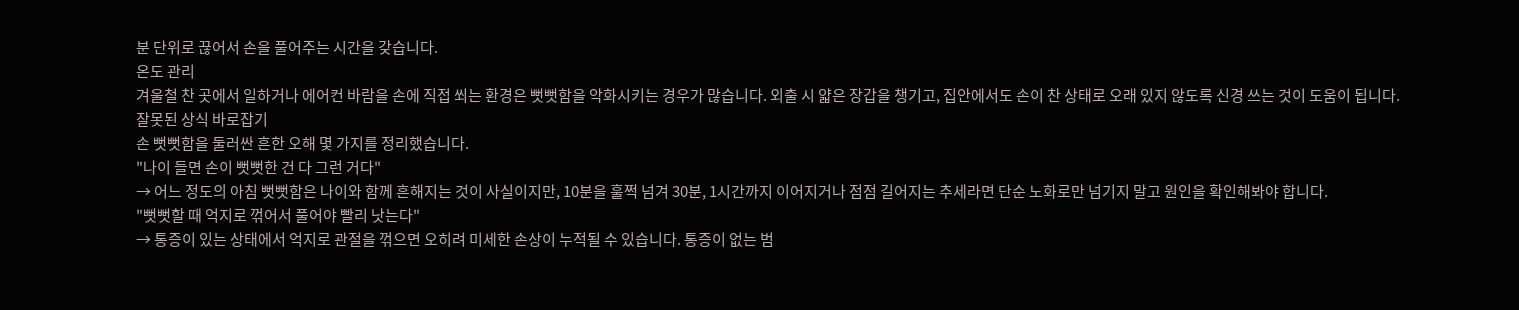분 단위로 끊어서 손을 풀어주는 시간을 갖습니다.
온도 관리
겨울철 찬 곳에서 일하거나 에어컨 바람을 손에 직접 쐬는 환경은 뻣뻣함을 악화시키는 경우가 많습니다. 외출 시 얇은 장갑을 챙기고, 집안에서도 손이 찬 상태로 오래 있지 않도록 신경 쓰는 것이 도움이 됩니다.
잘못된 상식 바로잡기
손 뻣뻣함을 둘러싼 흔한 오해 몇 가지를 정리했습니다.
"나이 들면 손이 뻣뻣한 건 다 그런 거다"
→ 어느 정도의 아침 뻣뻣함은 나이와 함께 흔해지는 것이 사실이지만, 10분을 훌쩍 넘겨 30분, 1시간까지 이어지거나 점점 길어지는 추세라면 단순 노화로만 넘기지 말고 원인을 확인해봐야 합니다.
"뻣뻣할 때 억지로 꺾어서 풀어야 빨리 낫는다"
→ 통증이 있는 상태에서 억지로 관절을 꺾으면 오히려 미세한 손상이 누적될 수 있습니다. 통증이 없는 범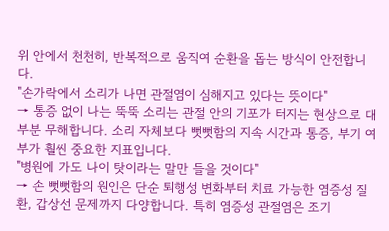위 안에서 천천히, 반복적으로 움직여 순환을 돕는 방식이 안전합니다.
"손가락에서 소리가 나면 관절염이 심해지고 있다는 뜻이다"
→ 통증 없이 나는 뚝뚝 소리는 관절 안의 기포가 터지는 현상으로 대부분 무해합니다. 소리 자체보다 뻣뻣함의 지속 시간과 통증, 부기 여부가 훨씬 중요한 지표입니다.
"병원에 가도 나이 탓이라는 말만 들을 것이다"
→ 손 뻣뻣함의 원인은 단순 퇴행성 변화부터 치료 가능한 염증성 질환, 갑상선 문제까지 다양합니다. 특히 염증성 관절염은 조기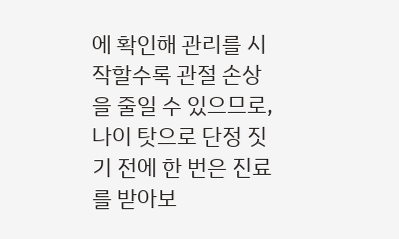에 확인해 관리를 시작할수록 관절 손상을 줄일 수 있으므로, 나이 탓으로 단정 짓기 전에 한 번은 진료를 받아보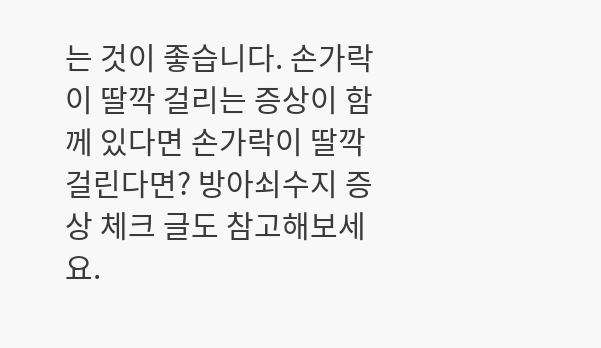는 것이 좋습니다. 손가락이 딸깍 걸리는 증상이 함께 있다면 손가락이 딸깍 걸린다면? 방아쇠수지 증상 체크 글도 참고해보세요.